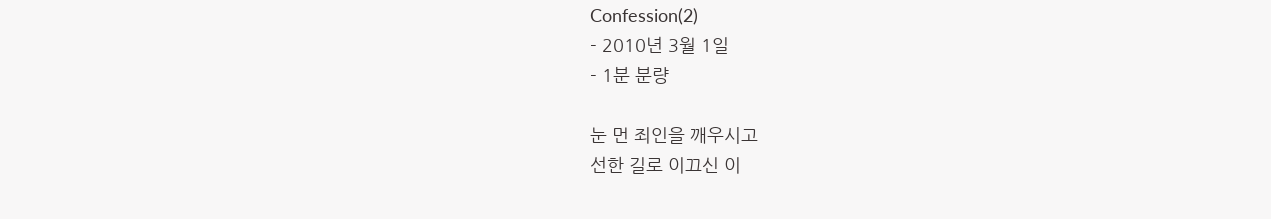Confession(2)
- 2010년 3월 1일
- 1분 분량

눈 먼 죄인을 깨우시고
선한 길로 이끄신 이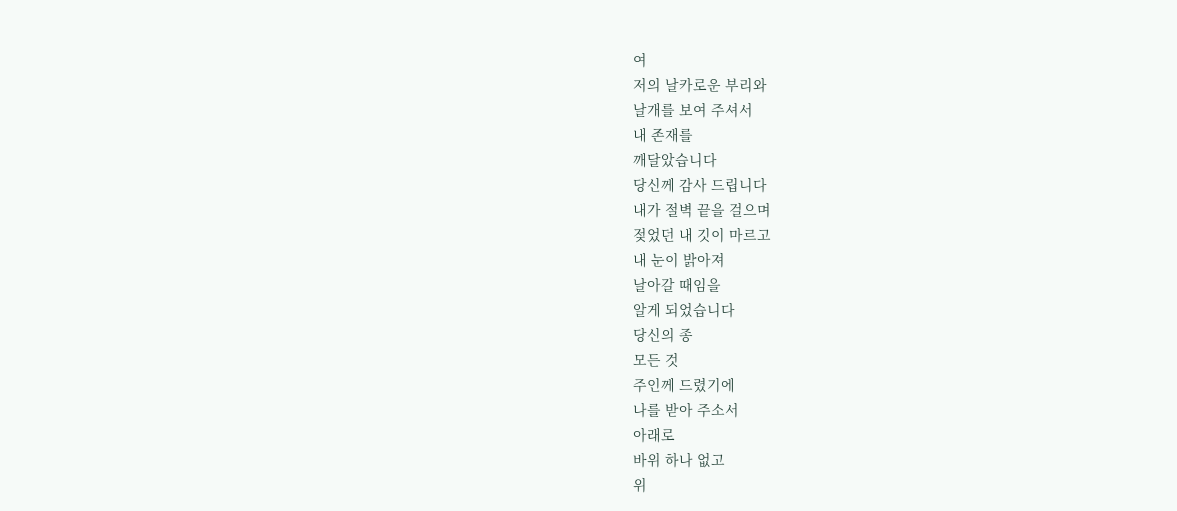여
저의 날카로운 부리와
날개를 보여 주셔서
내 존재를
깨달았습니다
당신께 감사 드립니다
내가 절벽 끝을 걸으며
젖었던 내 깃이 마르고
내 눈이 밝아져
날아갈 때임을
알게 되었습니다
당신의 종
모든 것
주인께 드렸기에
나를 받아 주소서
아래로
바위 하나 없고
위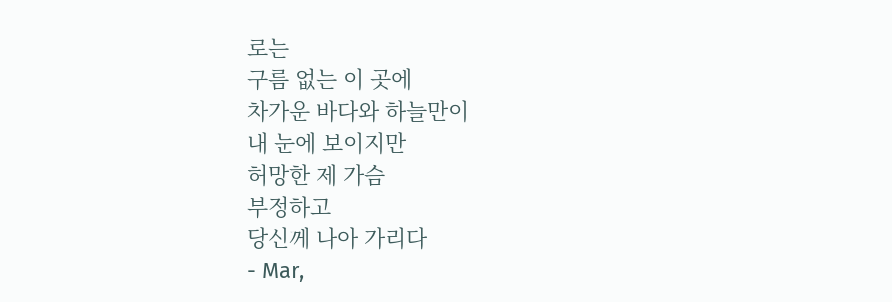로는
구름 없는 이 곳에
차가운 바다와 하늘만이
내 눈에 보이지만
허망한 제 가슴
부정하고
당신께 나아 가리다
- Mar,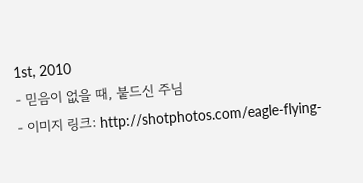1st, 2010
- 믿음이 없을 때, 붙드신 주님
- 이미지 링크: http://shotphotos.com/eagle-flying-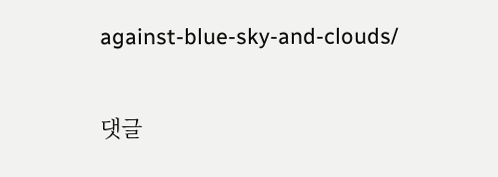against-blue-sky-and-clouds/

댓글